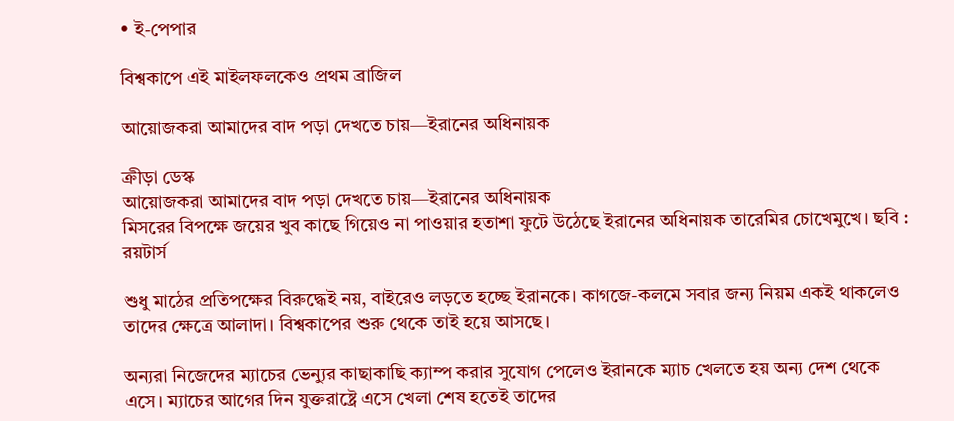• ই-পেপার

বিশ্বকাপে এই মাইলফলকেও প্রথম ব্রাজিল

আয়োজকরা আমাদের বাদ পড়া দেখতে চায়—ইরানের অধিনায়ক

ক্রীড়া ডেস্ক
আয়োজকরা আমাদের বাদ পড়া দেখতে চায়—ইরানের অধিনায়ক
মিসরের বিপক্ষে জয়ের খুব কাছে গিয়েও না পাওয়ার হতাশা ফুটে উঠেছে ইরানের অধিনায়ক তারেমির চোখেমুখে। ছবি : রয়টার্স

শুধু মাঠের প্রতিপক্ষের বিরুদ্ধেই নয়, বাইরেও লড়তে হচ্ছে ইরানকে। কাগজে-কলমে সবার জন্য নিয়ম একই থাকলেও তাদের ক্ষেত্রে আলাদা। বিশ্বকাপের শুরু থেকে তাই হয়ে আসছে।

অন্যরা নিজেদের ম্যাচের ভেন্যুর কাছাকাছি ক্যাম্প করার সুযোগ পেলেও ইরানকে ম্যাচ খেলতে হয় অন্য দেশ থেকে এসে। ম্যাচের আগের দিন যুক্তরাষ্ট্রে এসে খেলা শেষ হতেই তাদের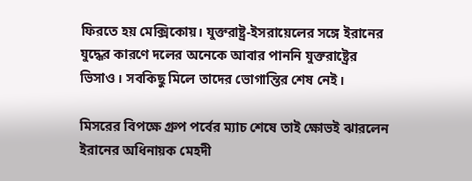ফিরতে হয় মেক্সিকোয়। যুক্তরাষ্ট্র-ইসরায়েলের সঙ্গে ইরানের যুদ্ধের কারণে দলের অনেকে আবার পাননি যুক্তরাষ্ট্রের ভিসাও। সবকিছু মিলে তাদের ভোগান্তির শেষ নেই।

মিসরের বিপক্ষে গ্রুপ পর্বের ম্যাচ শেষে তাই ক্ষোভই ঝারলেন ইরানের অধিনায়ক মেহদী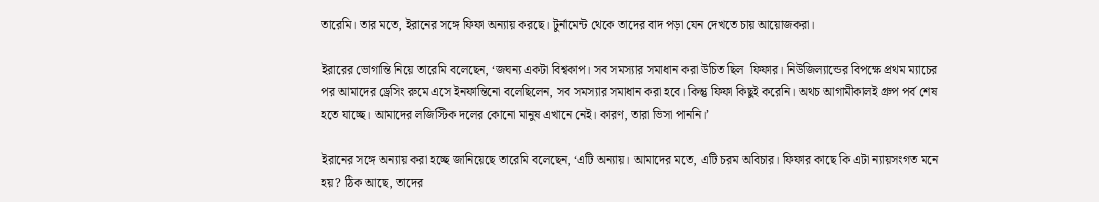তারেমি। তার মতে, ইরানের সঙ্গে ফিফা অন্যায় করছে। টুর্নামেন্ট থেকে তাদের বাদ পড়া যেন দেখতে চায় আয়োজকরা।

ইরারের ভোগান্তি নিয়ে তারেমি বলেছেন, ‘জঘন্য একটা বিশ্বকাপ। সব সমস্যার সমাধান করা উচিত ছিল  ফিফার। নিউজিল্যান্ডের বিপক্ষে প্রথম ম্যাচের পর আমাদের ড্রেসিং রুমে এসে ইনফান্তিনো বলেছিলেন, সব সমস্যার সমাধান করা হবে। কিন্তু ফিফা কিছুই করেনি। অথচ আগামীকালই গ্রুপ পর্ব শেষ হতে যাচ্ছে। আমাদের লজিস্টিক দলের কোনো মানুষ এখানে নেই। কারণ, তারা ভিসা পাননি।’

ইরানের সঙ্গে অন্যায় করা হচ্ছে জানিয়েছে তারেমি বলেছেন, ‘এটি অন্যায়। আমাদের মতে, এটি চরম অবিচার। ফিফার কাছে কি এটা ন্যায়সংগত মনে হয়? ঠিক আছে, তাদের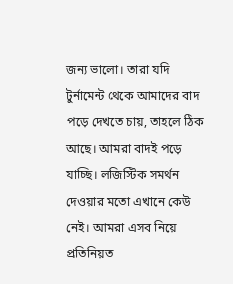জন্য ভালো। তারা যদি টুর্নামেন্ট থেকে আমাদের বাদ পড়ে দেখতে চায়, তাহলে ঠিক আছে। আমরা বাদই পড়ে যাচ্ছি। লজিস্টিক সমর্থন দেওয়ার মতো এখানে কেউ নেই। আমরা এসব নিয়ে প্রতিনিয়ত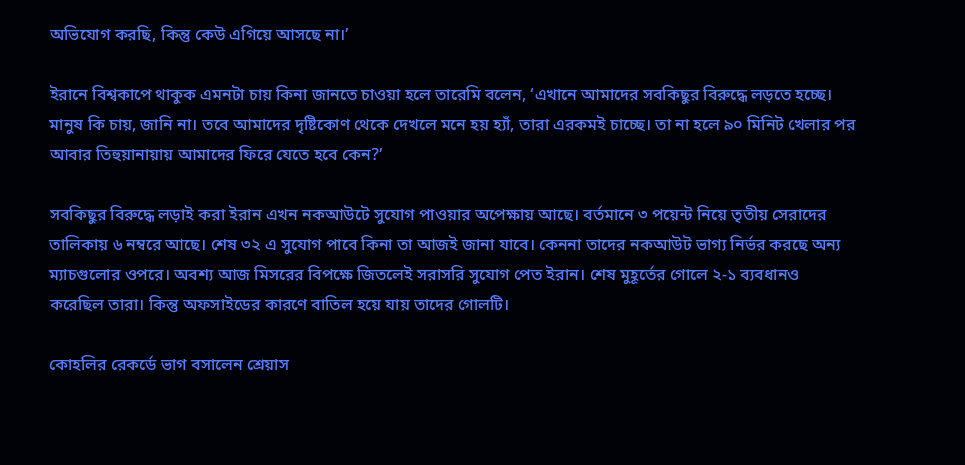অভিযোগ করছি, কিন্তু কেউ এগিয়ে আসছে না।’

ইরানে বিশ্বকাপে থাকুক এমনটা চায় কিনা জানতে চাওয়া হলে তারেমি বলেন, ‘এখানে আমাদের সবকিছুর বিরুদ্ধে লড়তে হচ্ছে। মানুষ কি চায়, জানি না। তবে আমাদের দৃষ্টিকোণ থেকে দেখলে মনে হয় হ্যাঁ, তারা এরকমই চাচ্ছে। তা না হলে ৯০ মিনিট খেলার পর আবার তিহুয়ানায়ায় আমাদের ফিরে যেতে হবে কেন?’

সবকিছুর বিরুদ্ধে লড়াই করা ইরান এখন নকআউটে সুযোগ পাওয়ার অপেক্ষায় আছে। বর্তমানে ৩ পয়েন্ট নিয়ে তৃতীয় সেরাদের তালিকায় ৬ নম্বরে আছে। শেষ ৩২ এ সুযোগ পাবে কিনা তা আজই জানা যাবে। কেননা তাদের নকআউট ভাগ্য নির্ভর করছে অন্য ম্যাচগুলোর ওপরে। অবশ্য আজ মিসরের বিপক্ষে জিতলেই সরাসরি সুযোগ পেত ইরান। শেষ মুহূর্তের গোলে ২-১ ব্যবধানও করেছিল তারা। কিন্তু অফসাইডের কারণে বাতিল হয়ে যায় তাদের গোলটি।

কোহলির রেকর্ডে ভাগ বসালেন শ্রেয়াস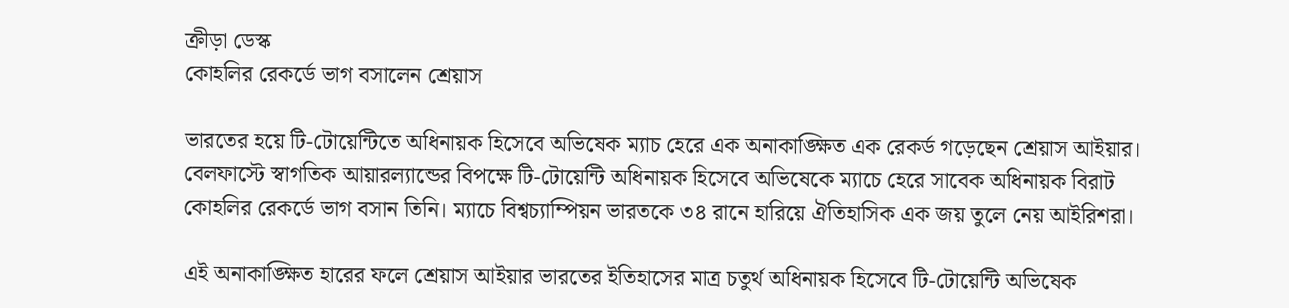ক্রীড়া ডেস্ক
কোহলির রেকর্ডে ভাগ বসালেন শ্রেয়াস

ভারতের হয়ে টি-টোয়েন্টিতে অধিনায়ক হিসেবে অভিষেক ম্যাচ হেরে এক অনাকাঙ্ক্ষিত এক রেকর্ড গড়েছেন শ্রেয়াস আইয়ার। বেলফাস্টে স্বাগতিক আয়ারল্যান্ডের বিপক্ষে টি-টোয়েন্টি অধিনায়ক হিসেবে অভিষেকে ম্যাচে হেরে সাবেক অধিনায়ক বিরাট কোহলির রেকর্ডে ভাগ বসান তিনি। ম্যাচে বিশ্বচ্যাম্পিয়ন ভারতকে ৩৪ রানে হারিয়ে ঐতিহাসিক এক জয় তুলে নেয় আইরিশরা।

এই অনাকাঙ্ক্ষিত হারের ফলে শ্রেয়াস আইয়ার ভারতের ইতিহাসের মাত্র চতুর্থ অধিনায়ক হিসেবে টি-টোয়েন্টি অভিষেক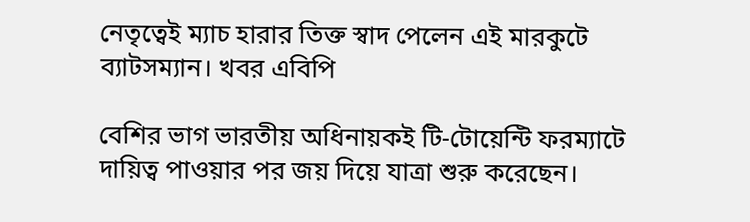নেতৃত্বেই ম্যাচ হারার তিক্ত স্বাদ পেলেন এই মারকুটে ব্যাটসম্যান। খবর এবিপি

বেশির ভাগ ভারতীয় অধিনায়কই টি-টোয়েন্টি ফরম্যাটে দায়িত্ব পাওয়ার পর জয় দিয়ে যাত্রা শুরু করেছেন।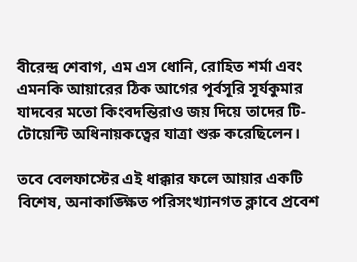বীরেন্দ্র শেবাগ, এম এস ধোনি, রোহিত শর্মা এবং এমনকি আয়ারের ঠিক আগের পূর্বসূরি সূর্যকুমার যাদবের মতো কিংবদন্তিরাও জয় দিয়ে তাদের টি-টোয়েন্টি অধিনায়কত্বের যাত্রা শুরু করেছিলেন।

তবে বেলফাস্টের এই ধাক্কার ফলে আয়ার একটি বিশেষ, অনাকাঙ্ক্ষিত পরিসংখ্যানগত ক্লাবে প্রবেশ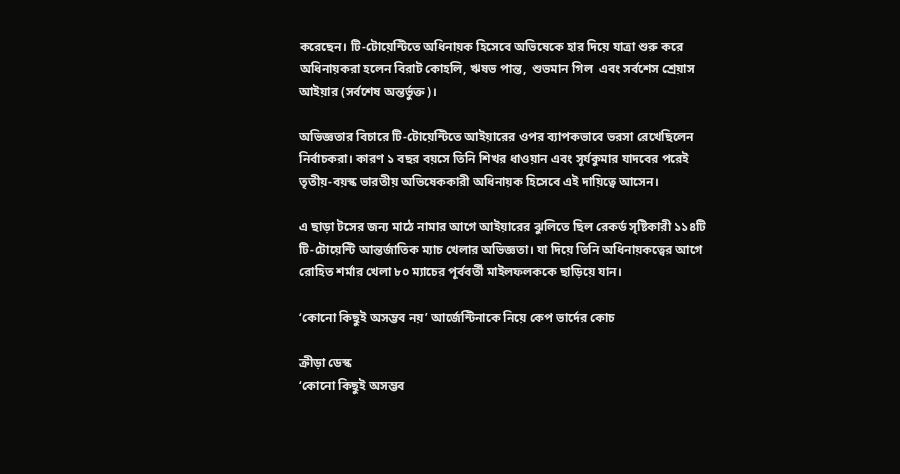করেছেন। টি-টোয়েন্টিতে অধিনায়ক হিসেবে অভিষেকে হার দিয়ে যাত্রা শুরু করে অধিনায়করা হলেন বিরাট কোহলি, ঋষভ পান্ত,  শুভমান গিল  এবং সর্বশেস শ্রেয়াস আইয়ার (সর্বশেষ অন্তর্ভুক্ত)।

অভিজ্ঞতার বিচারে টি-টোয়েন্টিতে আইয়ারের ওপর ব্যাপকভাবে ভরসা রেখেছিলেন নির্বাচকরা। কারণ ১ বছর বয়সে তিনি শিখর ধাওয়ান এবং সূর্যকুমার যাদবের পরেই তৃতীয়-বয়স্ক ভারতীয় অভিষেককারী অধিনায়ক হিসেবে এই দায়িত্বে আসেন।

এ ছাড়া টসের জন্য মাঠে নামার আগে আইয়ারের ঝুলিতে ছিল রেকর্ড সৃষ্টিকারী ১১৪টি টি-টোয়েন্টি আন্তর্জাতিক ম্যাচ খেলার অভিজ্ঞতা। যা দিয়ে তিনি অধিনায়কত্বের আগে রোহিত শর্মার খেলা ৮০ ম্যাচের পূর্ববর্তী মাইলফলককে ছাড়িয়ে যান।

‘কোনো কিছুই অসম্ভব নয়’ আর্জেন্টিনাকে নিয়ে কেপ ভার্দের কোচ

ক্রীড়া ডেস্ক
‘কোনো কিছুই অসম্ভব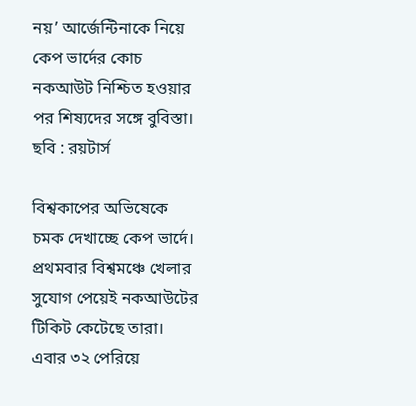নয়’ আর্জেন্টিনাকে নিয়ে কেপ ভার্দের কোচ
নকআউট নিশ্চিত হওয়ার পর শিষ্যদের সঙ্গে বুবিস্তা। ছবি : রয়টার্স

বিশ্বকাপের অভিষেকে চমক দেখাচ্ছে কেপ ভার্দে। প্রথমবার বিশ্বমঞ্চে খেলার সুযোগ পেয়েই নকআউটের টিকিট কেটেছে তারা। এবার ৩২ পেরিয়ে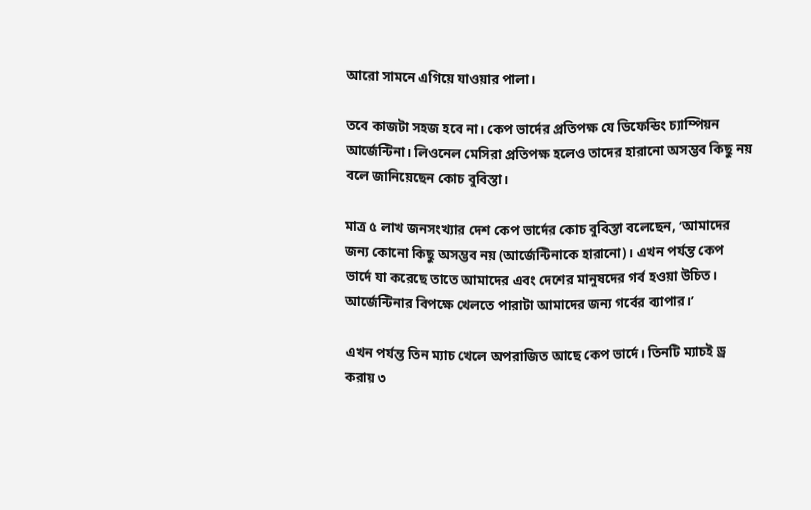আরো সামনে এগিয়ে যাওয়ার পালা।

তবে কাজটা সহজ হবে না। কেপ ভার্দের প্রতিপক্ষ যে ডিফেন্ডিং চ্যাম্পিয়ন আর্জেন্টিনা। লিওনেল মেসিরা প্রতিপক্ষ হলেও তাদের হারানো অসম্ভব কিছু নয় বলে জানিয়েছেন কোচ বুবিস্তা।

মাত্র ৫ লাখ জনসংখ্যার দেশ কেপ ভার্দের কোচ বুবিস্তা বলেছেন, ‘আমাদের জন্য কোনো কিছু অসম্ভব নয় (আর্জেন্টিনাকে হারানো)। এখন পর্যন্ত কেপ ভার্দে যা করেছে তাতে আমাদের এবং দেশের মানুষদের গর্ব হওয়া উচিত। আর্জেন্টিনার বিপক্ষে খেলতে পারাটা আমাদের জন্য গর্বের ব্যাপার।’

এখন পর্যন্ত তিন ম্যাচ খেলে অপরাজিত আছে কেপ ভার্দে। তিনটি ম্যাচই ড্র করায় ৩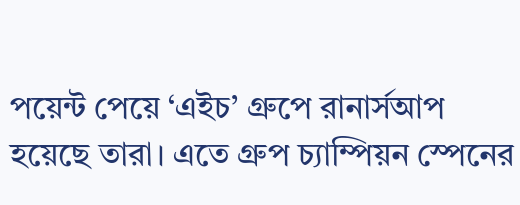পয়েন্ট পেয়ে ‘এইচ’ গ্রুপে রানার্সআপ হয়েছে তারা। এতে গ্রুপ চ্যাম্পিয়ন স্পেনের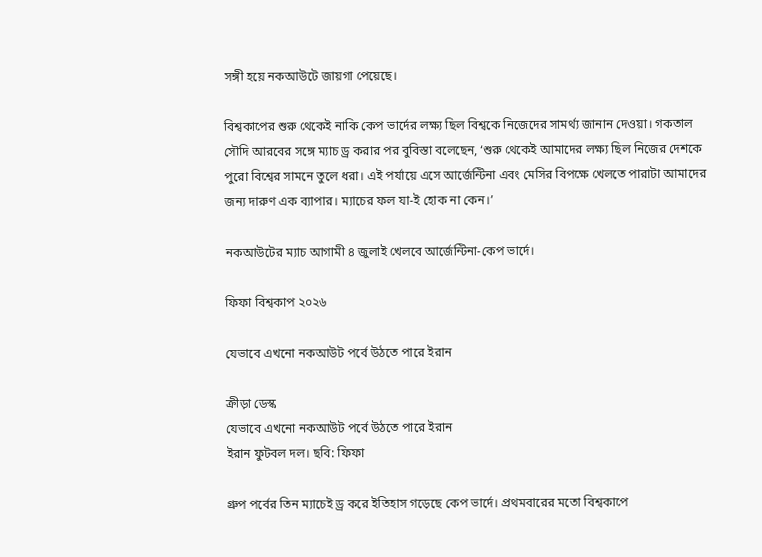সঙ্গী হয়ে নকআউটে জায়গা পেয়েছে।

বিশ্বকাপের শুরু থেকেই নাকি কেপ ভার্দের লক্ষ্য ছিল বিশ্বকে নিজেদের সামর্থ্য জানান দেওয়া। গকতাল সৌদি আরবের সঙ্গে ম্যাচ ড্র করার পর বুবিস্তা বলেছেন, ‘শুরু থেকেই আমাদের লক্ষ্য ছিল নিজের দেশকে পুরো বিশ্বের সামনে তুলে ধরা। এই পর্যায়ে এসে আর্জেন্টিনা এবং মেসির বিপক্ষে খেলতে পারাটা আমাদের জন্য দারুণ এক ব্যাপার। ম্যাচের ফল যা-ই হোক না কেন।’

নকআউটের ম্যাচ আগামী ৪ জুলাই খেলবে আর্জেন্টিনা-কেপ ভার্দে।

ফিফা বিশ্বকাপ ২০২৬

যেভাবে এখনো নকআউট পর্বে উঠতে পারে ইরান

ক্রীড়া ডেস্ক
যেভাবে এখনো নকআউট পর্বে উঠতে পারে ইরান
ইরান ফুটবল দল। ছবি: ফিফা

গ্রুপ পর্বের তিন ম্যাচেই ড্র করে ইতিহাস গড়েছে কেপ ভার্দে। প্রথমবারের মতো বিশ্বকাপে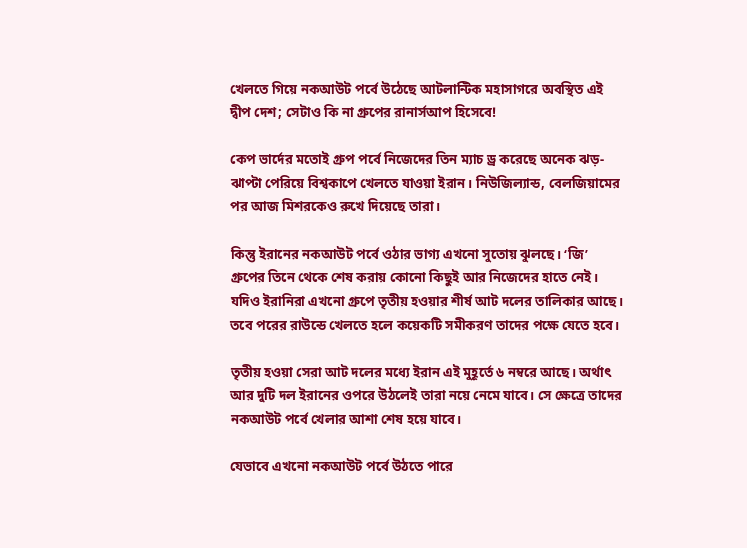খেলতে গিয়ে নকআউট পর্বে উঠেছে আটলান্টিক মহাসাগরে অবস্থিত এই দ্বীপ দেশ; সেটাও কি না গ্রুপের রানার্সআপ হিসেবে!

কেপ ভার্দের মতোই গ্রুপ পর্বে নিজেদের তিন ম্যাচ ড্র করেছে অনেক ঝড়-ঝাপ্টা পেরিয়ে বিশ্বকাপে খেলতে যাওয়া ইরান। নিউজিল্যান্ড, বেলজিয়ামের পর আজ মিশরকেও রুখে দিয়েছে তারা।

কিন্তু ইরানের নকআউট পর্বে ওঠার ভাগ্য এখনো সুতোয় ঝুলছে। ‘জি’ গ্রুপের তিনে থেকে শেষ করায় কোনো কিছুই আর নিজেদের হাতে নেই। যদিও ইরানিরা এখনো গ্রুপে তৃতীয় হওয়ার শীর্ষ আট দলের তালিকার আছে। তবে পরের রাউন্ডে খেলতে হলে কয়েকটি সমীকরণ তাদের পক্ষে যেতে হবে।

তৃতীয় হওয়া সেরা আট দলের মধ্যে ইরান এই মুহূর্তে ৬ নম্বরে আছে। অর্থাৎ আর দুটি দল ইরানের ওপরে উঠলেই তারা নয়ে নেমে যাবে। সে ক্ষেত্রে তাদের নকআউট পর্বে খেলার আশা শেষ হয়ে যাবে।

যেভাবে এখনো নকআউট পর্বে উঠতে পারে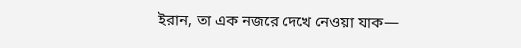ইরান, তা এক নজরে দেখে নেওয়া যাক—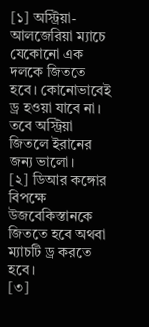[১] অস্ট্রিয়া-আলজেরিয়া ম্যাচে যেকোনো এক দলকে জিততে হবে। কোনোভাবেই ড্র হওয়া যাবে না। তবে অস্ট্রিয়া জিতলে ইরানের জন্য ভালো।
[২] ডিআর কঙ্গোর বিপক্ষে উজবেকিস্তানকে জিততে হবে অথবা ম্যাচটি ড্র করতে হবে।
[৩]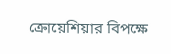ক্রোয়েশিয়ার বিপক্ষে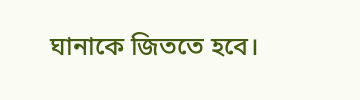ঘানাকে জিততে হবে।